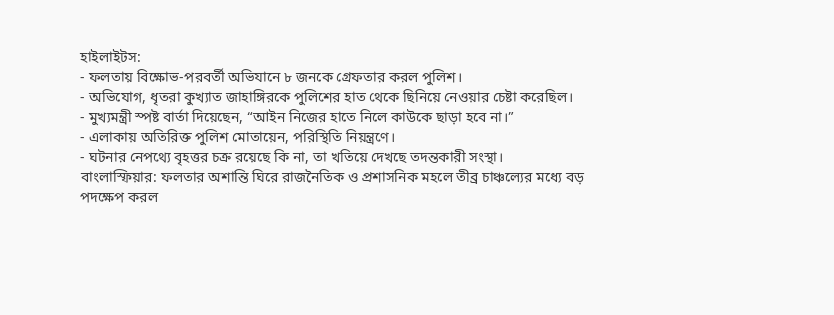হাইলাইটস:
- ফলতায় বিক্ষোভ-পরবর্তী অভিযানে ৮ জনকে গ্রেফতার করল পুলিশ।
- অভিযোগ, ধৃতরা কুখ্যাত জাহাঙ্গিরকে পুলিশের হাত থেকে ছিনিয়ে নেওয়ার চেষ্টা করেছিল।
- মুখ্যমন্ত্রী স্পষ্ট বার্তা দিয়েছেন, “আইন নিজের হাতে নিলে কাউকে ছাড়া হবে না।”
- এলাকায় অতিরিক্ত পুলিশ মোতায়েন, পরিস্থিতি নিয়ন্ত্রণে।
- ঘটনার নেপথ্যে বৃহত্তর চক্র রয়েছে কি না, তা খতিয়ে দেখছে তদন্তকারী সংস্থা।
বাংলাস্ফিয়ার: ফলতার অশান্তি ঘিরে রাজনৈতিক ও প্রশাসনিক মহলে তীব্র চাঞ্চল্যের মধ্যে বড় পদক্ষেপ করল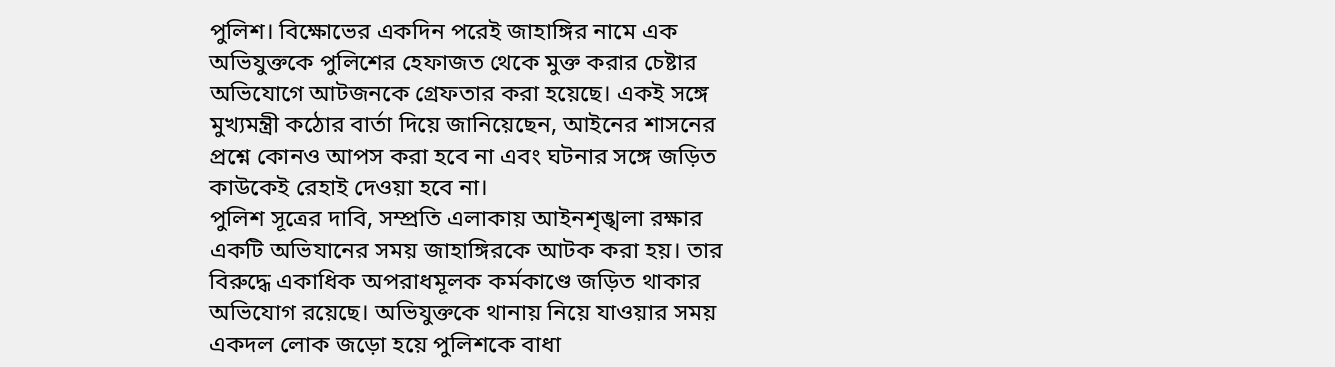পুলিশ। বিক্ষোভের একদিন পরেই জাহাঙ্গির নামে এক অভিযুক্তকে পুলিশের হেফাজত থেকে মুক্ত করার চেষ্টার অভিযোগে আটজনকে গ্রেফতার করা হয়েছে। একই সঙ্গে মুখ্যমন্ত্রী কঠোর বার্তা দিয়ে জানিয়েছেন, আইনের শাসনের প্রশ্নে কোনও আপস করা হবে না এবং ঘটনার সঙ্গে জড়িত কাউকেই রেহাই দেওয়া হবে না।
পুলিশ সূত্রের দাবি, সম্প্রতি এলাকায় আইনশৃঙ্খলা রক্ষার একটি অভিযানের সময় জাহাঙ্গিরকে আটক করা হয়। তার বিরুদ্ধে একাধিক অপরাধমূলক কর্মকাণ্ডে জড়িত থাকার অভিযোগ রয়েছে। অভিযুক্তকে থানায় নিয়ে যাওয়ার সময় একদল লোক জড়ো হয়ে পুলিশকে বাধা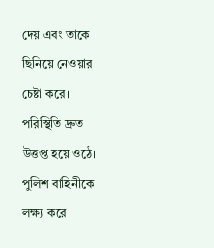দেয় এবং তাকে ছিনিয়ে নেওয়ার চেষ্টা করে। পরিস্থিতি দ্রুত উত্তপ্ত হয়ে ওঠে। পুলিশ বাহিনীকে লক্ষ্য করে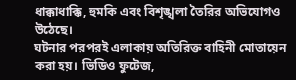ধাক্কাধাক্কি, হুমকি এবং বিশৃঙ্খলা তৈরির অভিযোগও উঠেছে।
ঘটনার পরপরই এলাকায় অতিরিক্ত বাহিনী মোতায়েন করা হয়। ভিডিও ফুটেজ,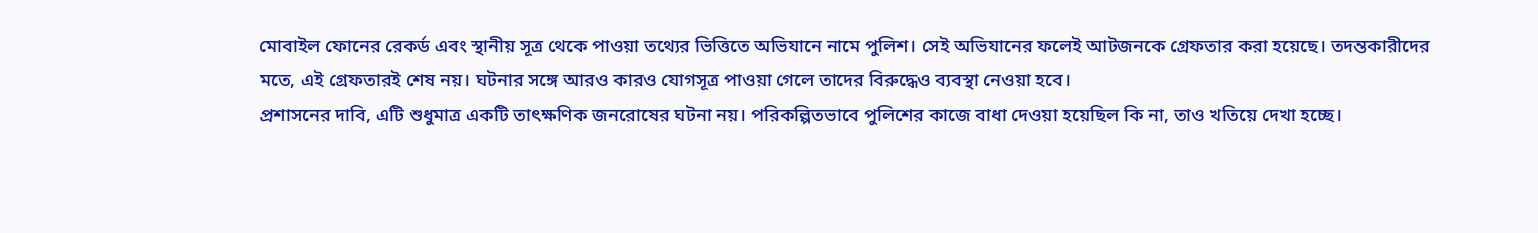মোবাইল ফোনের রেকর্ড এবং স্থানীয় সূত্র থেকে পাওয়া তথ্যের ভিত্তিতে অভিযানে নামে পুলিশ। সেই অভিযানের ফলেই আটজনকে গ্রেফতার করা হয়েছে। তদন্তকারীদের মতে, এই গ্রেফতারই শেষ নয়। ঘটনার সঙ্গে আরও কারও যোগসূত্র পাওয়া গেলে তাদের বিরুদ্ধেও ব্যবস্থা নেওয়া হবে।
প্রশাসনের দাবি, এটি শুধুমাত্র একটি তাৎক্ষণিক জনরোষের ঘটনা নয়। পরিকল্পিতভাবে পুলিশের কাজে বাধা দেওয়া হয়েছিল কি না, তাও খতিয়ে দেখা হচ্ছে।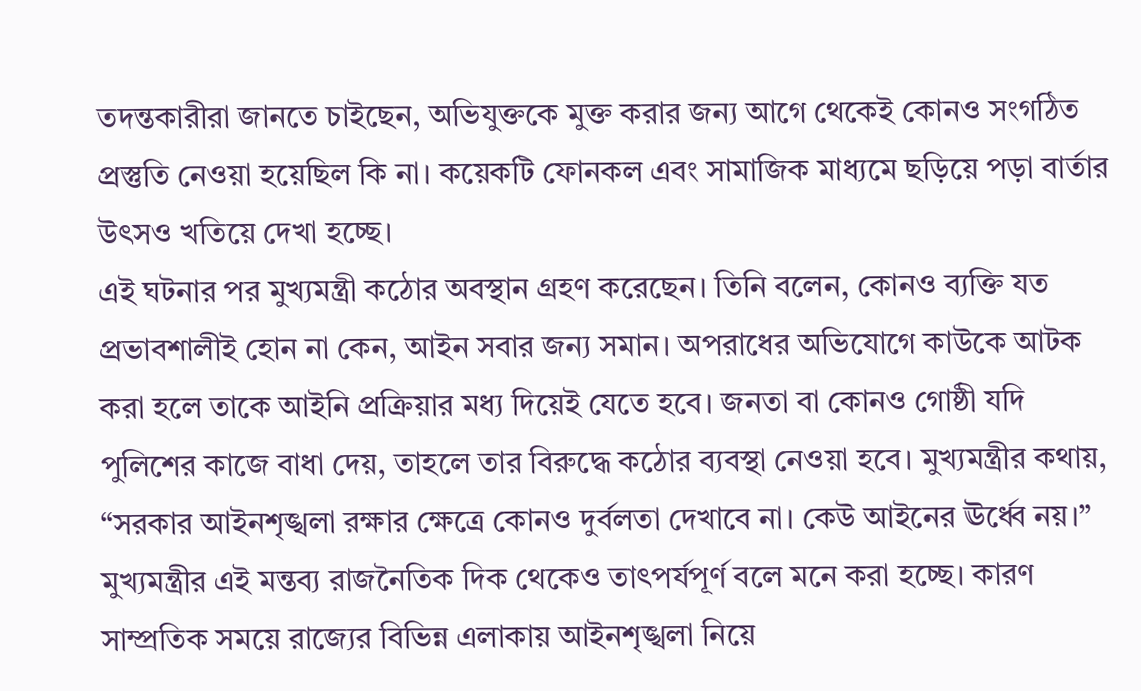তদন্তকারীরা জানতে চাইছেন, অভিযুক্তকে মুক্ত করার জন্য আগে থেকেই কোনও সংগঠিত প্রস্তুতি নেওয়া হয়েছিল কি না। কয়েকটি ফোনকল এবং সামাজিক মাধ্যমে ছড়িয়ে পড়া বার্তার উৎসও খতিয়ে দেখা হচ্ছে।
এই ঘটনার পর মুখ্যমন্ত্রী কঠোর অবস্থান গ্রহণ করেছেন। তিনি বলেন, কোনও ব্যক্তি যত প্রভাবশালীই হোন না কেন, আইন সবার জন্য সমান। অপরাধের অভিযোগে কাউকে আটক করা হলে তাকে আইনি প্রক্রিয়ার মধ্য দিয়েই যেতে হবে। জনতা বা কোনও গোষ্ঠী যদি পুলিশের কাজে বাধা দেয়, তাহলে তার বিরুদ্ধে কঠোর ব্যবস্থা নেওয়া হবে। মুখ্যমন্ত্রীর কথায়, “সরকার আইনশৃঙ্খলা রক্ষার ক্ষেত্রে কোনও দুর্বলতা দেখাবে না। কেউ আইনের ঊর্ধ্বে নয়।”
মুখ্যমন্ত্রীর এই মন্তব্য রাজনৈতিক দিক থেকেও তাৎপর্যপূর্ণ বলে মনে করা হচ্ছে। কারণ সাম্প্রতিক সময়ে রাজ্যের বিভিন্ন এলাকায় আইনশৃঙ্খলা নিয়ে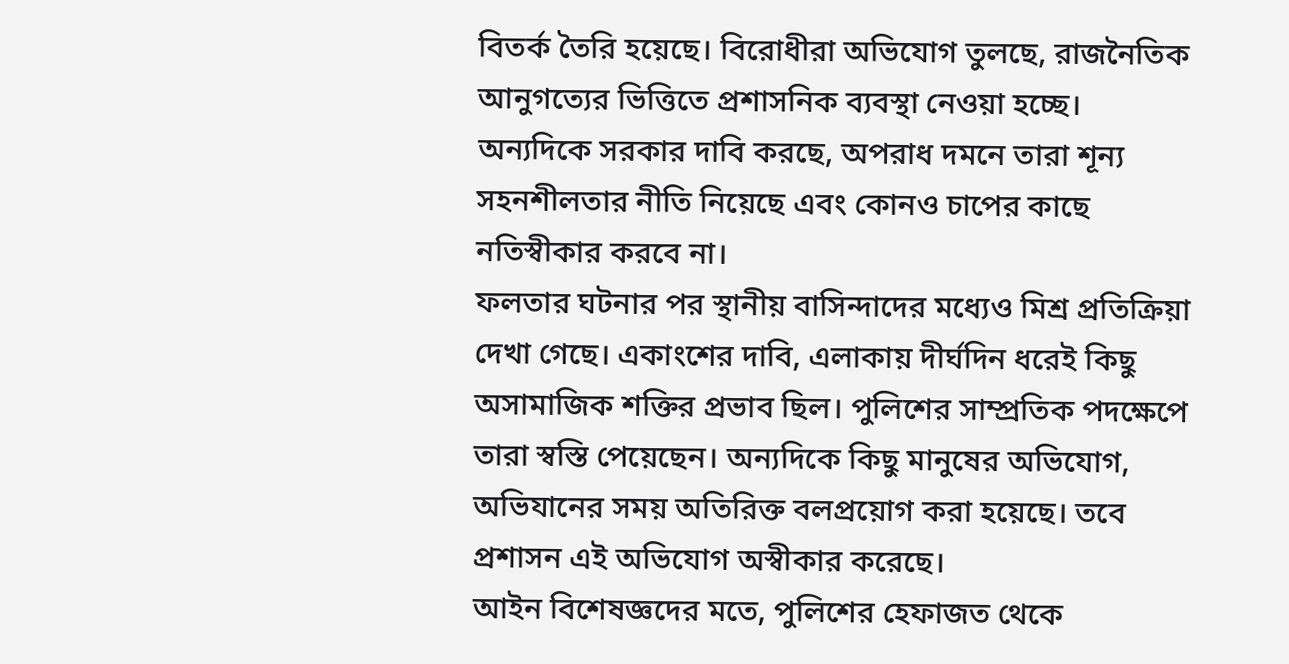বিতর্ক তৈরি হয়েছে। বিরোধীরা অভিযোগ তুলছে, রাজনৈতিক আনুগত্যের ভিত্তিতে প্রশাসনিক ব্যবস্থা নেওয়া হচ্ছে। অন্যদিকে সরকার দাবি করছে, অপরাধ দমনে তারা শূন্য সহনশীলতার নীতি নিয়েছে এবং কোনও চাপের কাছে নতিস্বীকার করবে না।
ফলতার ঘটনার পর স্থানীয় বাসিন্দাদের মধ্যেও মিশ্র প্রতিক্রিয়া দেখা গেছে। একাংশের দাবি, এলাকায় দীর্ঘদিন ধরেই কিছু অসামাজিক শক্তির প্রভাব ছিল। পুলিশের সাম্প্রতিক পদক্ষেপে তারা স্বস্তি পেয়েছেন। অন্যদিকে কিছু মানুষের অভিযোগ, অভিযানের সময় অতিরিক্ত বলপ্রয়োগ করা হয়েছে। তবে প্রশাসন এই অভিযোগ অস্বীকার করেছে।
আইন বিশেষজ্ঞদের মতে, পুলিশের হেফাজত থেকে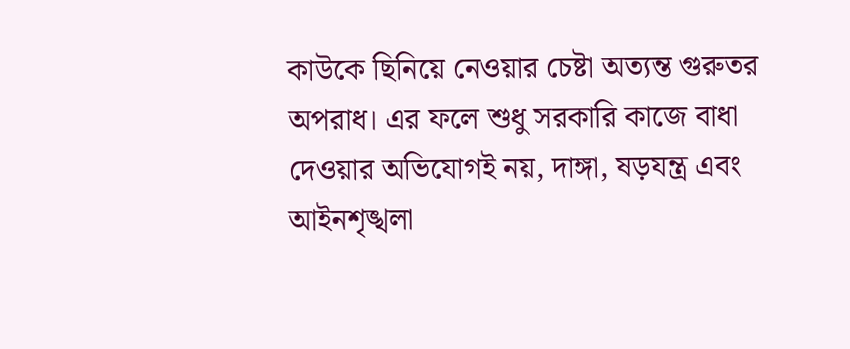কাউকে ছিনিয়ে নেওয়ার চেষ্টা অত্যন্ত গুরুতর অপরাধ। এর ফলে শুধু সরকারি কাজে বাধা দেওয়ার অভিযোগই নয়, দাঙ্গা, ষড়যন্ত্র এবং আইনশৃঙ্খলা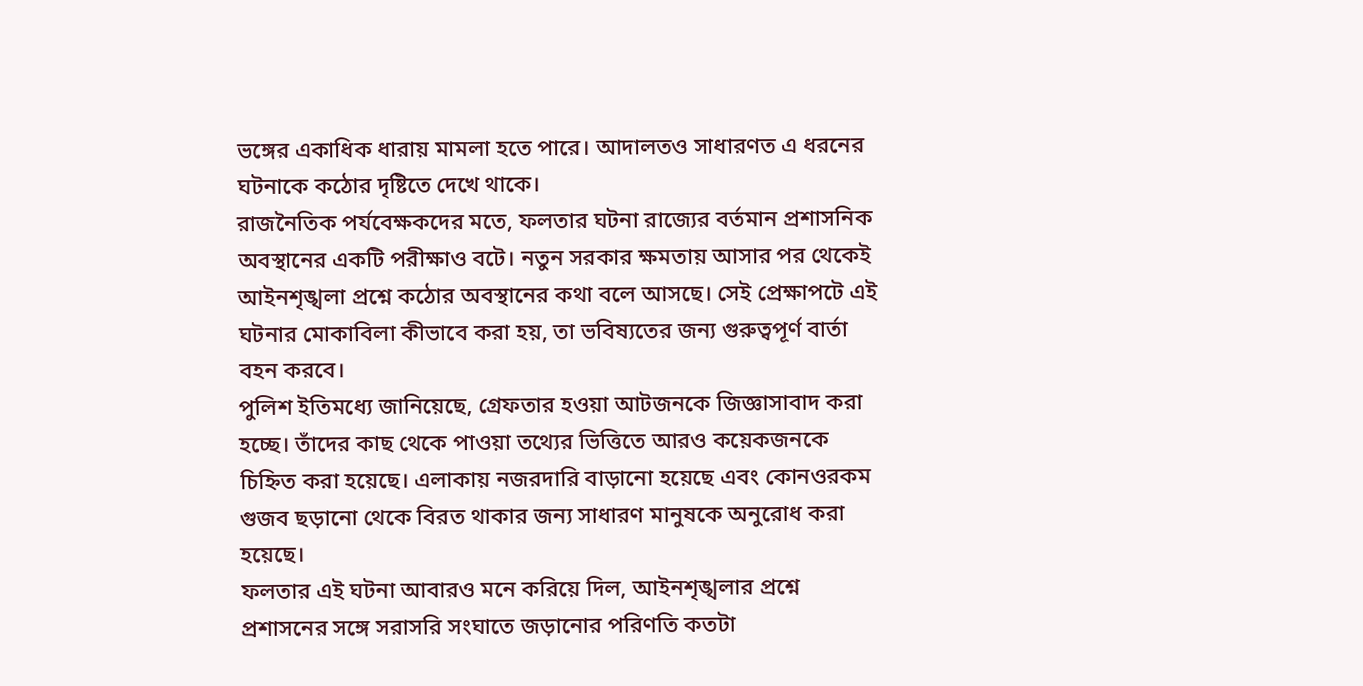ভঙ্গের একাধিক ধারায় মামলা হতে পারে। আদালতও সাধারণত এ ধরনের ঘটনাকে কঠোর দৃষ্টিতে দেখে থাকে।
রাজনৈতিক পর্যবেক্ষকদের মতে, ফলতার ঘটনা রাজ্যের বর্তমান প্রশাসনিক অবস্থানের একটি পরীক্ষাও বটে। নতুন সরকার ক্ষমতায় আসার পর থেকেই আইনশৃঙ্খলা প্রশ্নে কঠোর অবস্থানের কথা বলে আসছে। সেই প্রেক্ষাপটে এই ঘটনার মোকাবিলা কীভাবে করা হয়, তা ভবিষ্যতের জন্য গুরুত্বপূর্ণ বার্তা বহন করবে।
পুলিশ ইতিমধ্যে জানিয়েছে, গ্রেফতার হওয়া আটজনকে জিজ্ঞাসাবাদ করা হচ্ছে। তাঁদের কাছ থেকে পাওয়া তথ্যের ভিত্তিতে আরও কয়েকজনকে চিহ্নিত করা হয়েছে। এলাকায় নজরদারি বাড়ানো হয়েছে এবং কোনওরকম গুজব ছড়ানো থেকে বিরত থাকার জন্য সাধারণ মানুষকে অনুরোধ করা হয়েছে।
ফলতার এই ঘটনা আবারও মনে করিয়ে দিল, আইনশৃঙ্খলার প্রশ্নে প্রশাসনের সঙ্গে সরাসরি সংঘাতে জড়ানোর পরিণতি কতটা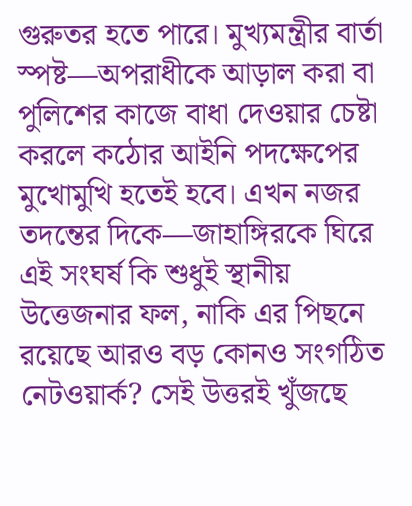গুরুতর হতে পারে। মুখ্যমন্ত্রীর বার্তা স্পষ্ট—অপরাধীকে আড়াল করা বা পুলিশের কাজে বাধা দেওয়ার চেষ্টা করলে কঠোর আইনি পদক্ষেপের মুখোমুখি হতেই হবে। এখন নজর তদন্তের দিকে—জাহাঙ্গিরকে ঘিরে এই সংঘর্ষ কি শুধুই স্থানীয় উত্তেজনার ফল, নাকি এর পিছনে রয়েছে আরও বড় কোনও সংগঠিত নেটওয়ার্ক? সেই উত্তরই খুঁজছে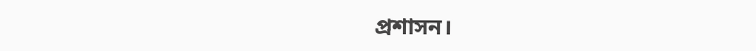প্রশাসন।